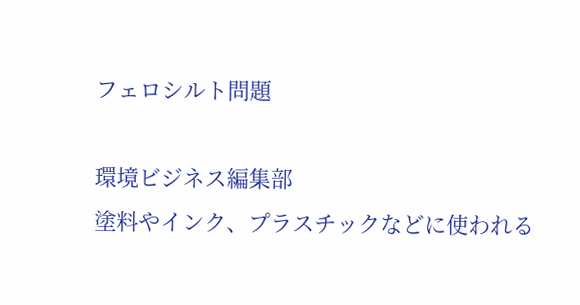フェロシルト問題

環境ビジネス編集部
塗料やインク、プラスチックなどに使われる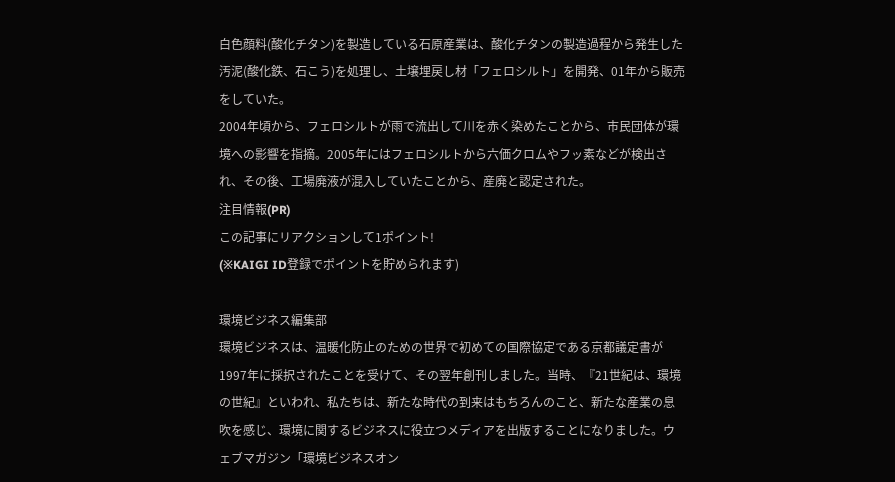白色顔料(酸化チタン)を製造している石原産業は、酸化チタンの製造過程から発生した汚泥(酸化鉄、石こう)を処理し、土壌埋戻し材「フェロシルト」を開発、01年から販売をしていた。
2004年頃から、フェロシルトが雨で流出して川を赤く染めたことから、市民団体が環境への影響を指摘。2005年にはフェロシルトから六価クロムやフッ素などが検出され、その後、工場廃液が混入していたことから、産廃と認定された。
注目情報(PR)
この記事にリアクションして1ポイント!
(※KAIGI ID登録でポイントを貯められます)

環境ビジネス編集部
環境ビジネスは、温暖化防止のための世界で初めての国際協定である京都議定書が1997年に採択されたことを受けて、その翌年創刊しました。当時、『21世紀は、環境の世紀』といわれ、私たちは、新たな時代の到来はもちろんのこと、新たな産業の息吹を感じ、環境に関するビジネスに役立つメディアを出版することになりました。ウェブマガジン「環境ビジネスオン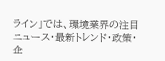ライン」では、環境業界の注目ニュース・最新トレンド・政策・企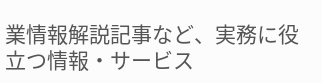業情報解説記事など、実務に役立つ情報・サービス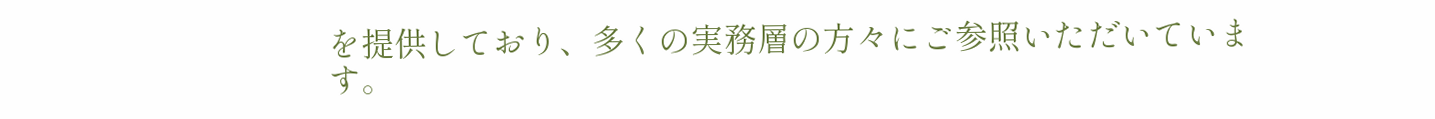を提供しており、多くの実務層の方々にご参照いただいています。